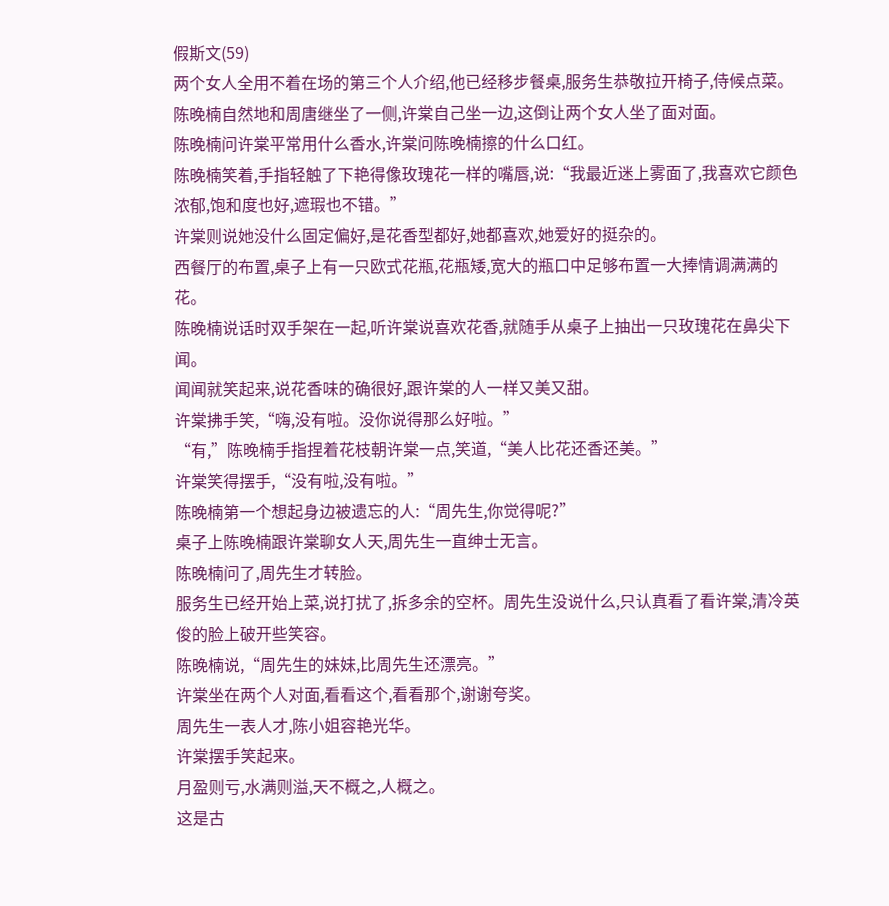假斯文(59)
两个女人全用不着在场的第三个人介绍,他已经移步餐桌,服务生恭敬拉开椅子,侍候点菜。
陈晚楠自然地和周唐继坐了一侧,许棠自己坐一边,这倒让两个女人坐了面对面。
陈晚楠问许棠平常用什么香水,许棠问陈晚楠擦的什么口红。
陈晚楠笑着,手指轻触了下艳得像玫瑰花一样的嘴唇,说:“我最近迷上雾面了,我喜欢它颜色浓郁,饱和度也好,遮瑕也不错。”
许棠则说她没什么固定偏好,是花香型都好,她都喜欢,她爱好的挺杂的。
西餐厅的布置,桌子上有一只欧式花瓶,花瓶矮,宽大的瓶口中足够布置一大捧情调满满的花。
陈晚楠说话时双手架在一起,听许棠说喜欢花香,就随手从桌子上抽出一只玫瑰花在鼻尖下闻。
闻闻就笑起来,说花香味的确很好,跟许棠的人一样又美又甜。
许棠拂手笑,“嗨,没有啦。没你说得那么好啦。”
“有,”陈晚楠手指捏着花枝朝许棠一点,笑道,“美人比花还香还美。”
许棠笑得摆手,“没有啦,没有啦。”
陈晚楠第一个想起身边被遗忘的人:“周先生,你觉得呢?”
桌子上陈晚楠跟许棠聊女人天,周先生一直绅士无言。
陈晚楠问了,周先生才转脸。
服务生已经开始上菜,说打扰了,拆多余的空杯。周先生没说什么,只认真看了看许棠,清冷英俊的脸上破开些笑容。
陈晚楠说,“周先生的妹妹,比周先生还漂亮。”
许棠坐在两个人对面,看看这个,看看那个,谢谢夸奖。
周先生一表人才,陈小姐容艳光华。
许棠摆手笑起来。
月盈则亏,水满则溢,天不概之,人概之。
这是古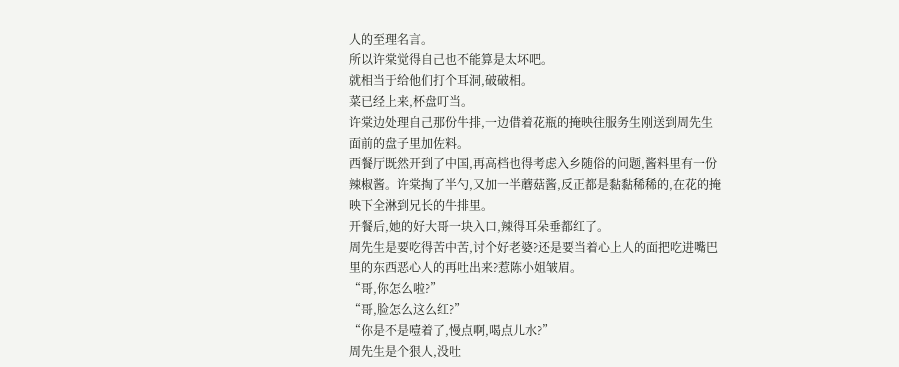人的至理名言。
所以许棠觉得自己也不能算是太坏吧。
就相当于给他们打个耳洞,破破相。
菜已经上来,杯盘叮当。
许棠边处理自己那份牛排,一边借着花瓶的掩映往服务生刚送到周先生面前的盘子里加佐料。
西餐厅既然开到了中国,再高档也得考虑入乡随俗的问题,酱料里有一份辣椒酱。许棠掏了半勺,又加一半蘑菇酱,反正都是黏黏稀稀的,在花的掩映下全淋到兄长的牛排里。
开餐后,她的好大哥一块入口,辣得耳朵垂都红了。
周先生是要吃得苦中苦,讨个好老婆?还是要当着心上人的面把吃进嘴巴里的东西恶心人的再吐出来?惹陈小姐皱眉。
“哥,你怎么啦?”
“哥,脸怎么这么红?”
“你是不是噎着了,慢点啊,喝点儿水?”
周先生是个狠人,没吐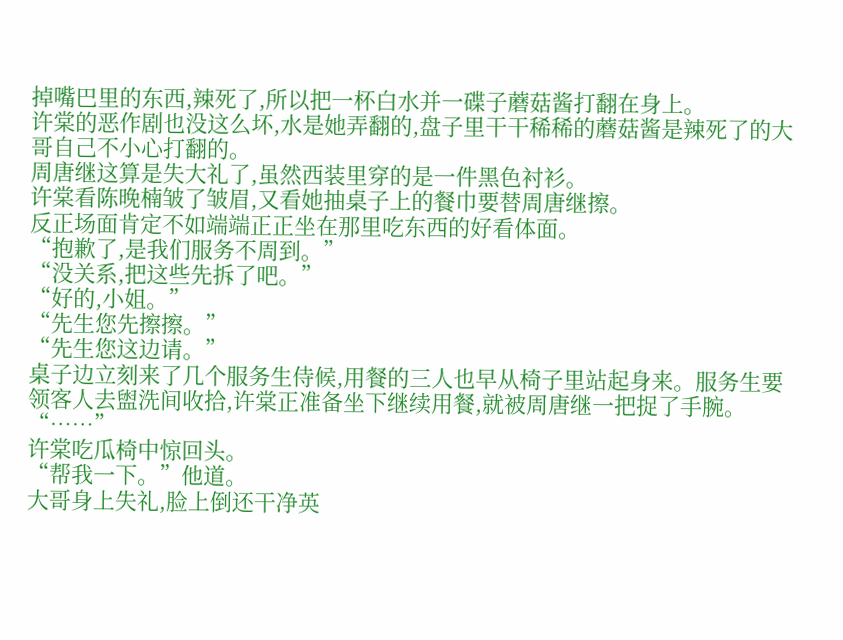掉嘴巴里的东西,辣死了,所以把一杯白水并一碟子蘑菇酱打翻在身上。
许棠的恶作剧也没这么坏,水是她弄翻的,盘子里干干稀稀的蘑菇酱是辣死了的大哥自己不小心打翻的。
周唐继这算是失大礼了,虽然西装里穿的是一件黑色衬衫。
许棠看陈晚楠皱了皱眉,又看她抽桌子上的餐巾要替周唐继擦。
反正场面肯定不如端端正正坐在那里吃东西的好看体面。
“抱歉了,是我们服务不周到。”
“没关系,把这些先拆了吧。”
“好的,小姐。”
“先生您先擦擦。”
“先生您这边请。”
桌子边立刻来了几个服务生侍候,用餐的三人也早从椅子里站起身来。服务生要领客人去盥洗间收拾,许棠正准备坐下继续用餐,就被周唐继一把捉了手腕。
“……”
许棠吃瓜椅中惊回头。
“帮我一下。”他道。
大哥身上失礼,脸上倒还干净英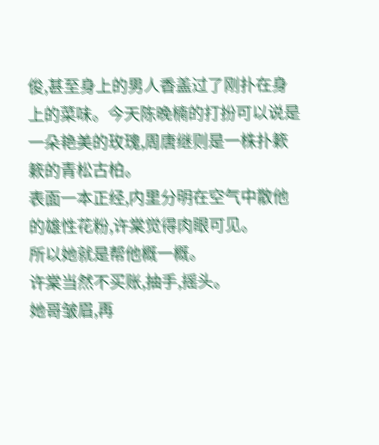俊,甚至身上的男人香盖过了刚扑在身上的菜味。今天陈晚楠的打扮可以说是一朵艳美的玫瑰,周唐继则是一株扑簌簌的青松古柏。
表面一本正经,内里分明在空气中散他的雄性花粉,许棠觉得肉眼可见。
所以她就是帮他概一概。
许棠当然不买账,抽手,摇头。
她哥皱眉,再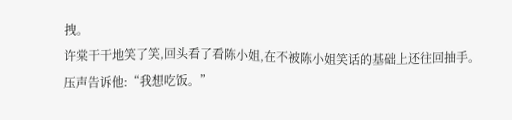拽。
许棠干干地笑了笑,回头看了看陈小姐,在不被陈小姐笑话的基础上还往回抽手。
压声告诉他:“我想吃饭。”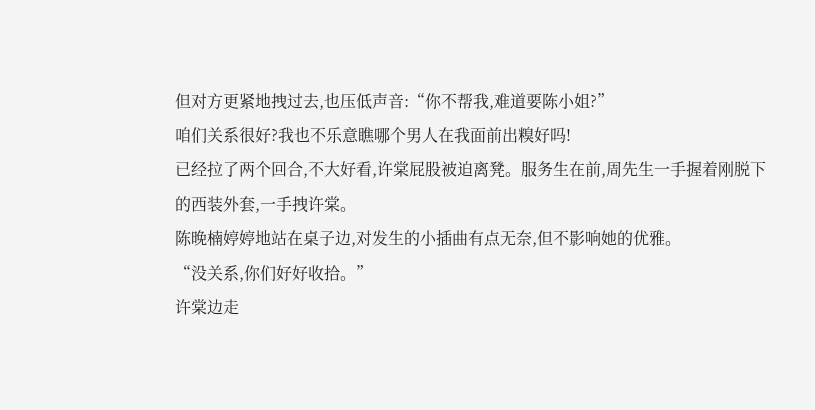但对方更紧地拽过去,也压低声音:“你不帮我,难道要陈小姐?”
咱们关系很好?我也不乐意瞧哪个男人在我面前出糗好吗!
已经拉了两个回合,不大好看,许棠屁股被迫离凳。服务生在前,周先生一手握着刚脱下的西装外套,一手拽许棠。
陈晚楠婷婷地站在桌子边,对发生的小插曲有点无奈,但不影响她的优雅。
“没关系,你们好好收拾。”
许棠边走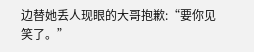边替她丢人现眼的大哥抱歉:“要你见笑了。”